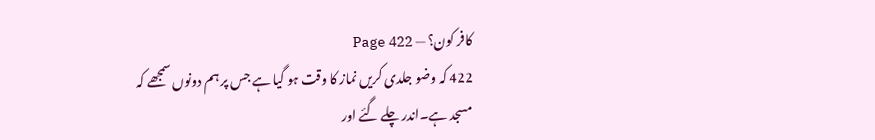کافر کون؟ — Page 422
422 کہ وضو جلدی کریں نماز کا وقت ہو گیا ہے جس پر ہم دونوں سمجھے کہ مسجد ہے۔اندر چلے گئے اور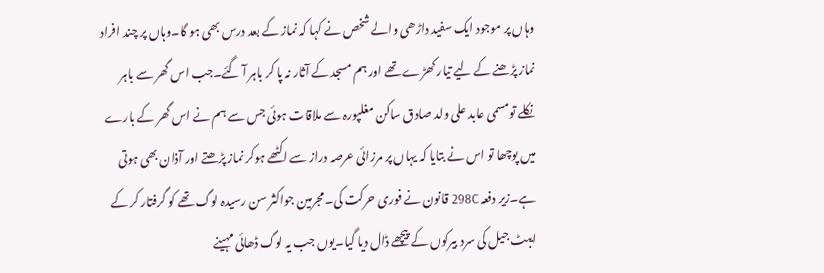وہاں پر موجود ایک سفید داڑھی والے شخص نے کہا کہ نماز کے بعد درس بھی ہو گا۔وہاں پر چند افراد نماز پڑھنے کے لیے تیار کھڑے تھے اور ہم مسجد کے آثار نہ پا کر باہر آ گئے۔جب اس گھر سے باہر نکلے تومسمی عابد علی ولد صادق ساکن مغلپورہ سے ملاقات ہوئی جس سے ہم نے اس گھر کے بارے میں پوچھا تو اس نے بتایا کہ یہاں پر مرزائی عرصہ دراز سے اکٹھے ہوکر نماز پڑھتے اور آذان بھی ہوتی ہے۔زیر دفعہ 298C قانون نے فوری حرکت کی۔مجرمین جواکثر سن رسیدہ لوگ تھے کو گرفتار کر کے ایبٹ جیل کی سرد بیرکوں کے پیچھے ڈال دیا گیا۔یوں جب یہ لوگ ڈھائی مہینے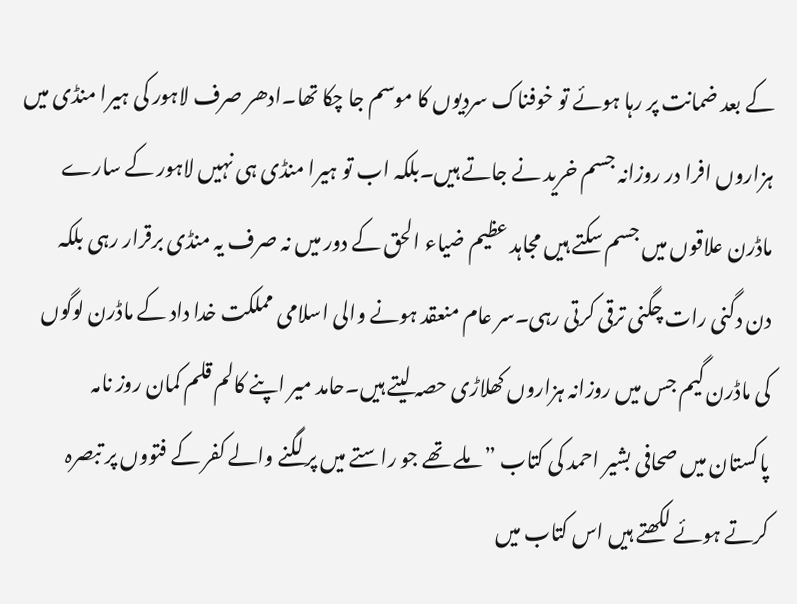کے بعد ضمانت پر رہا ہوئے تو خوفناک سردیوں کا موسم جا چکا تھا۔ادھر صرف لاہور کی ہیرا منڈی میں ہزاروں افرا در روزانہ جسم خرید نے جاتے ہیں۔بلکہ اب تو ہیرا منڈی ہی نہیں لاہور کے سارے ماڈرن علاقوں میں جسم سکتے ہیں مجاہد عظیم ضیاء الحق کے دور میں نہ صرف یہ منڈی برقرار رہی بلکہ دن دگنی رات چگنی ترقی کرتی رہی۔سر عام منعقد ہونے والی اسلامی مملکت خدا داد کے ماڈرن لوگوں کی ماڈرن گیم جس میں روزانہ ہزاروں کھلاڑی حصہ لیتے ہیں۔حامد میر اپنے کالم قلم کمان روز نامہ پاکستان میں صحافی بشیر احمد کی کتاب ” ملے تھے جو راستے میں پر لگنے والے کفر کے فتووں پر تبصرہ کرتے ہوئے لکھتے ہیں اس کتاب میں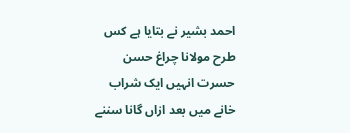احمد بشیر نے بتایا ہے کس طرح مولانا چراغ حسن حسرت انہیں ایک شراب خانے میں بعد ازاں گانا سننے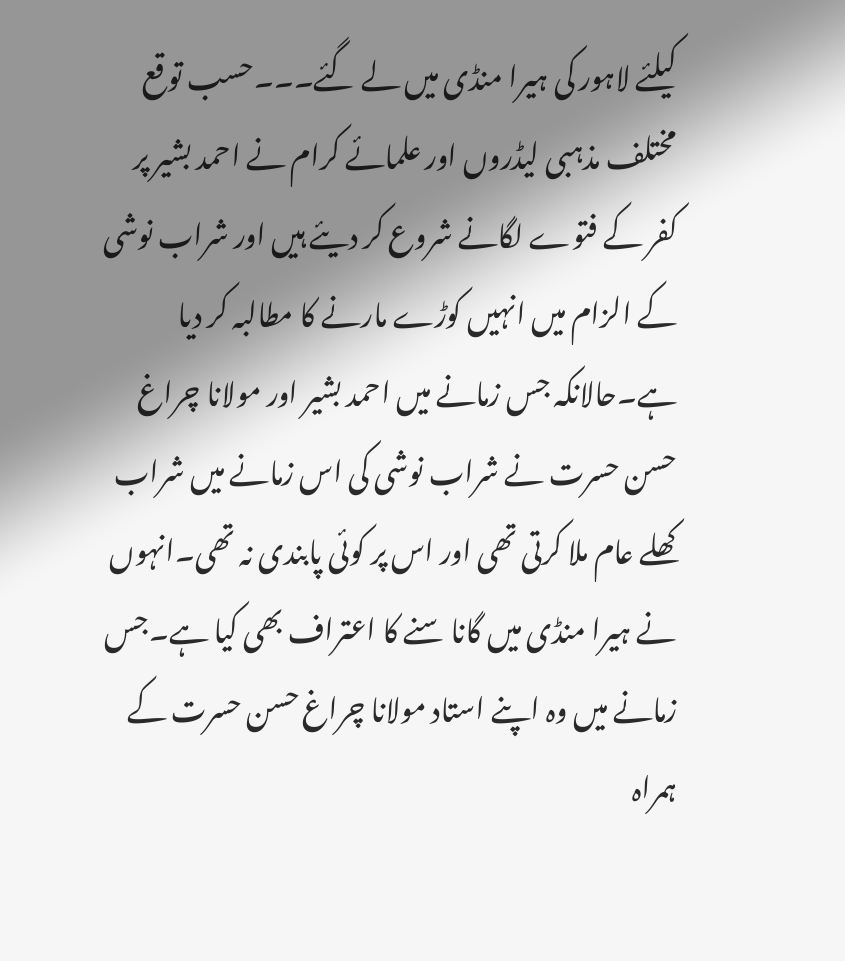کیلئے لاہور کی ہیرا منڈی میں لے گئے۔۔۔حسب توقع مختلف مذہبی لیڈروں اور علمائے کرام نے احمد بشیر پر کفر کے فتوے لگانے شروع کر دیئے ہیں اور شراب نوشی کے الزام میں انہیں کوڑے مارنے کا مطالبہ کر دیا ہے۔حالانکہ جس زمانے میں احمد بشیر اور مولانا چراغ حسن حسرت نے شراب نوشی کی اس زمانے میں شراب کھلے عام ملا کرتی تھی اور اس پر کوئی پابندی نہ تھی۔انہوں نے ہیرا منڈی میں گانا سنے کا اعتراف بھی کیا ہے۔جس زمانے میں وہ اپنے استاد مولانا چراغ حسن حسرت کے ہمراہ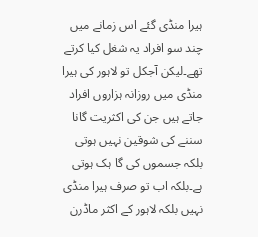ہیرا منڈی گئے اس زمانے میں چند سو افراد یہ شغل کیا کرتے تھے۔لیکن آجکل تو لاہور کی ہیرا منڈی میں روزانہ ہزاروں افراد جاتے ہیں جن کی اکثریت گانا سننے کی شوقین نہیں ہوتی بلکہ جسموں کی گا ہک ہوتی ہے۔بلکہ اب تو صرف ہیرا منڈی نہیں بلکہ لاہور کے اکثر ماڈرن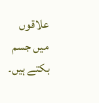علاقوں میں جسم بکتے ہیں۔